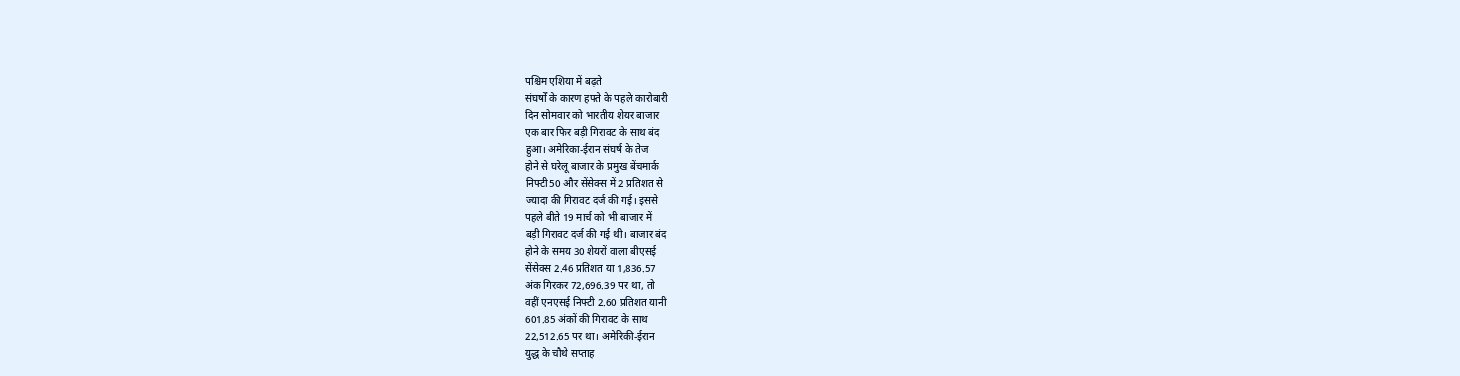पश्चिम एशिया में बढ़ते
संघर्षों के कारण हफ्ते के पहले कारोबारी
दिन सोमवार को भारतीय शेयर बाजार
एक बार फिर बड़ी गिरावट के साथ बंद
हुआ। अमेरिका-ईरान संघर्ष के तेज
होने से घरेलू बाजार के प्रमुख बेंचमार्क
निफ्टी50 और सेंसेक्स में 2 प्रतिशत से
ज्यादा की गिरावट दर्ज की गई। इससे
पहले बीते 19 मार्च को भी बाजार में
बड़ी गिरावट दर्ज की गई थी। बाजार बंद
होने के समय 30 शेयरों वाला बीएसई
सेंसेक्स 2.46 प्रतिशत या 1,836.57
अंक गिरकर 72,696.39 पर था, तो
वहीं एनएसई निफ्टी 2.60 प्रतिशत यानी
601.85 अंकों की गिरावट के साथ
22,512.65 पर था। अमेरिकी-ईरान
युद्ध के चौथे सप्ताह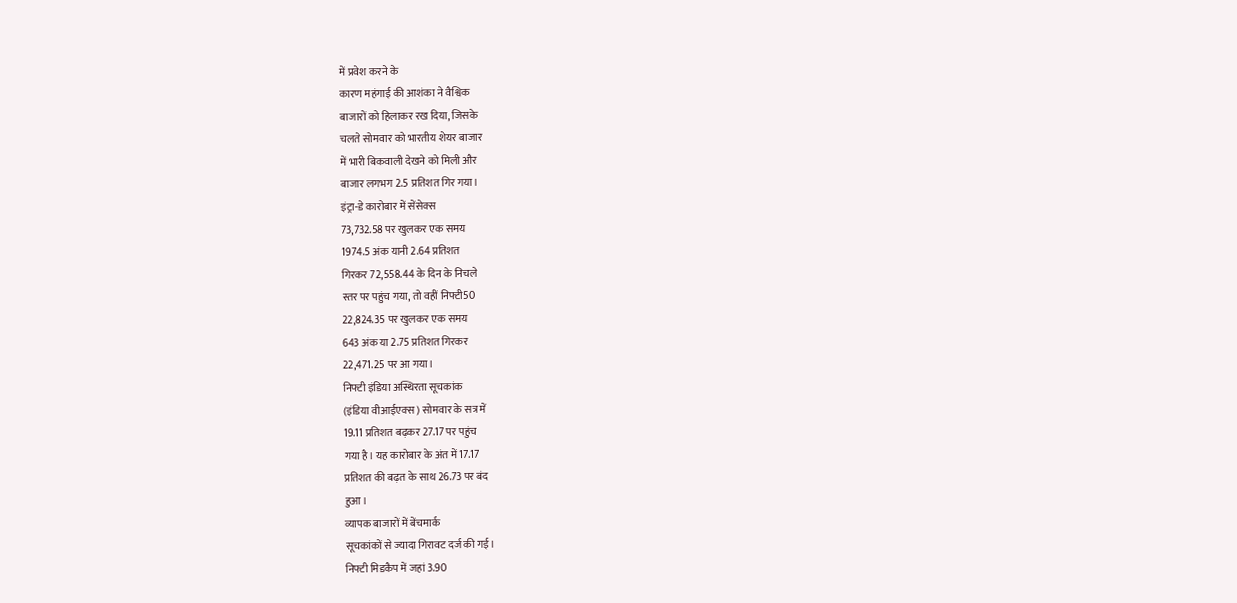में प्रवेश करने के
कारण महंगाई की आशंका ने वैश्विक
बाजारों को हिलाकर रख दिया, जिसके
चलते सोमवार को भारतीय शेयर बाजार
में भारी बिकवाली देखने को मिली और
बाजार लगभग 2.5 प्रतिशत गिर गया।
इंट्रा-डे कारोबार में सेंसेक्स
73,732.58 पर खुलकर एक समय
1974.5 अंक यानी 2.64 प्रतिशत
गिरकर 72,558.44 के दिन के निचले
स्तर पर पहुंच गया, तो वहीं निफ्टी50
22,824.35 पर खुलकर एक समय
643 अंक या 2.75 प्रतिशत गिरकर
22,471.25 पर आ गया।
निफ्टी इंडिया अस्थिरता सूचकांक
(इंडिया वीआईएक्स) सोमवार के सत्र में
19.11 प्रतिशत बढ़कर 27.17 पर पहुंच
गया है। यह कारोबार के अंत में 17.17
प्रतिशत की बढ़त के साथ 26.73 पर बंद
हुआ।
व्यापक बाजारों में बेंचमार्क
सूचकांकों से ज्यादा गिरावट दर्ज की गई।
निफ्टी मिडकैप में जहां 3.90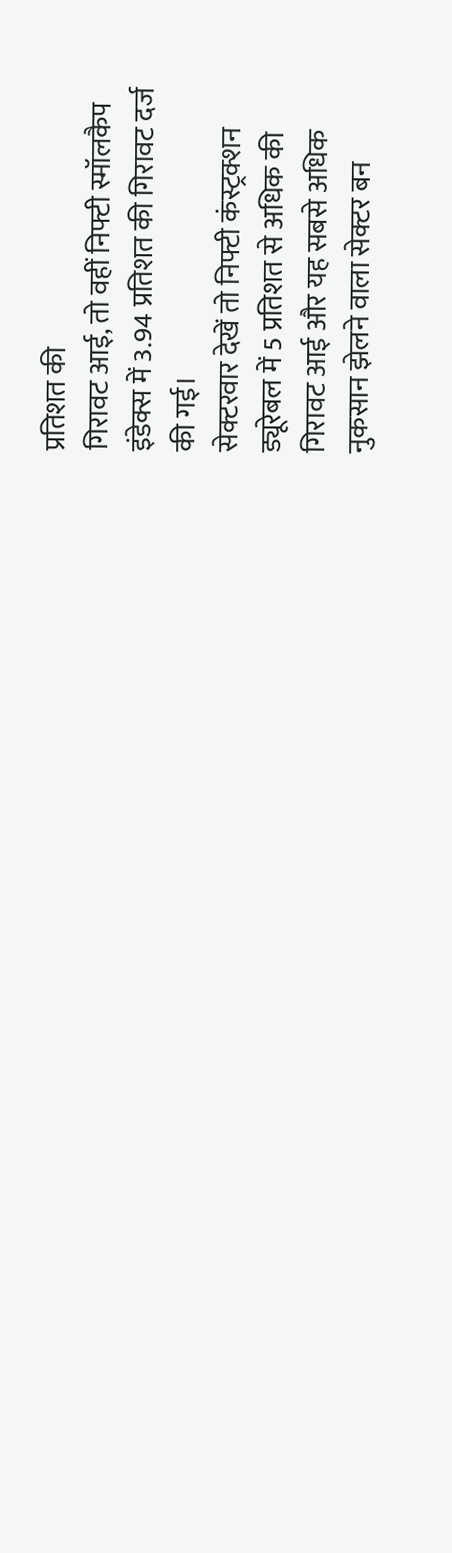प्रतिशत की
गिरावट आई, तो वहीं निफ्टी स्मॉलकैप
इंडेक्स में 3.94 प्रतिशत की गिरावट दर्ज
की गई।
सेक्टरवार देखें तो निफ्टी कंस्ट्रक्शन
ड्यूरेबल में 5 प्रतिशत से अधिक की
गिरावट आई और यह सबसे अधिक
नुकसान झेलने वाला सेक्टर बन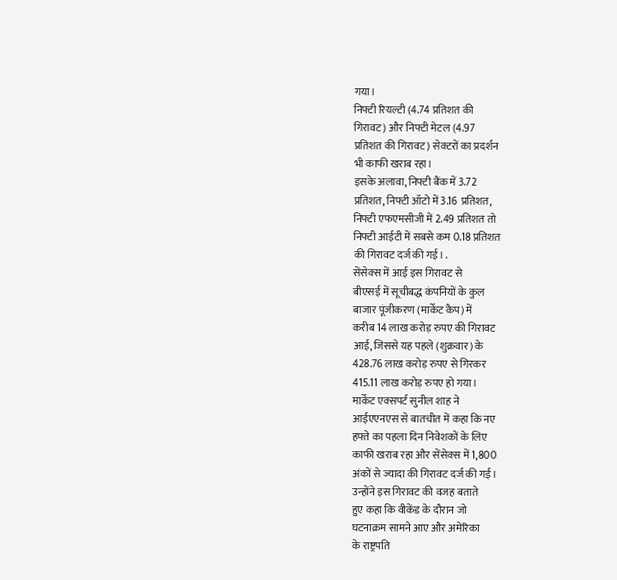गया।
निफ्टी रियल्टी (4.74 प्रतिशत की
गिरावट) और निफ्टी मेटल (4.97
प्रतिशत की गिरावट) सेक्टरों का प्रदर्शन
भी काफी खराब रहा।
इसके अलावा, निफ्टी बैंक में 3.72
प्रतिशत, निफ्टी ऑटो में 3.16 प्रतिशत,
निफ्टी एफएमसीजी में 2.49 प्रतिशत तो
निफ्टी आईटी में सबसे कम 0.18 प्रतिशत
की गिरावट दर्ज की गई। .
सेंसेक्स में आई इस गिरावट से
बीएसई में सूचीबद्ध कंपनियों के कुल
बाजार पूंजीकरण (मार्केट कैप) में
करीब 14 लाख करोड़ रुपए की गिरावट
आई, जिससे यह पहले (शुक्रवार) के
428.76 लाख करोड़ रुपए से गिरकर
415.11 लाख करोड़ रुपए हो गया।
मार्केट एक्सपर्ट सुनील शाह ने
आईएएनएस से बातचीत में कहा कि नए
हफ्ते का पहला दिन निवेशकों के लिए
काफी खराब रहा और सेंसेक्स में 1,800
अंकों से ज्यादा की गिरावट दर्ज की गई।
उन्होंने इस गिरावट की वजह बताते
हुए कहा कि वीकेंड के दौरान जो
घटनाक्रम सामने आए और अमेरिका
के राष्ट्रपति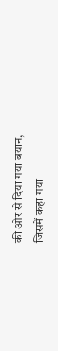की ओर से दिया गया बयान,
जिसमें कहा गया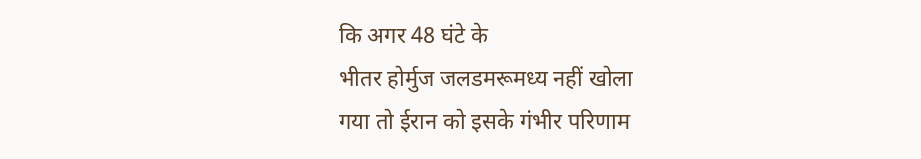कि अगर 48 घंटे के
भीतर होर्मुज जलडमरूमध्य नहीं खोला
गया तो ईरान को इसके गंभीर परिणाम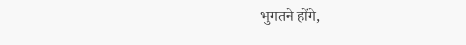भुगतने होंगे,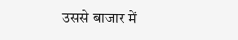उससे बाजार में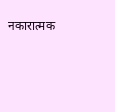नकारात्मक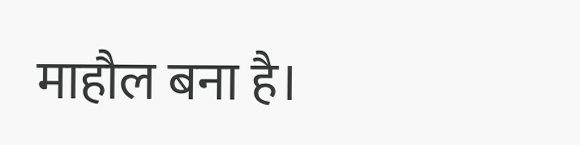माहौल बना है।